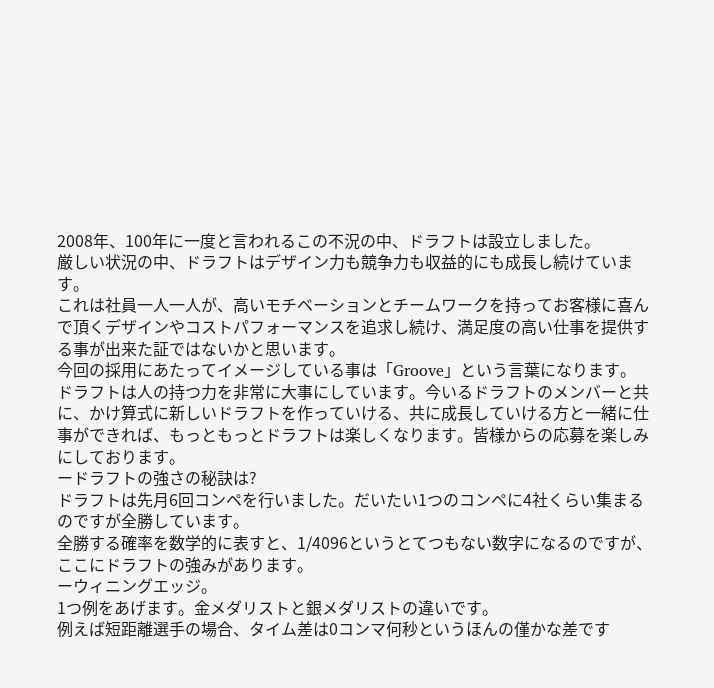2008年、100年に一度と言われるこの不況の中、ドラフトは設立しました。
厳しい状況の中、ドラフトはデザイン力も競争力も収益的にも成長し続けています。
これは社員一人一人が、高いモチベーションとチームワークを持ってお客様に喜んで頂くデザインやコストパフォーマンスを追求し続け、満足度の高い仕事を提供する事が出来た証ではないかと思います。
今回の採用にあたってイメージしている事は「Groove」という言葉になります。
ドラフトは人の持つ力を非常に大事にしています。今いるドラフトのメンバーと共に、かけ算式に新しいドラフトを作っていける、共に成長していける方と一緒に仕事ができれば、もっともっとドラフトは楽しくなります。皆様からの応募を楽しみにしております。
ードラフトの強さの秘訣は?
ドラフトは先月6回コンペを行いました。だいたい1つのコンペに4社くらい集まるのですが全勝しています。
全勝する確率を数学的に表すと、1/4096というとてつもない数字になるのですが、ここにドラフトの強みがあります。
ーウィニングエッジ。
1つ例をあげます。金メダリストと銀メダリストの違いです。
例えば短距離選手の場合、タイム差は0コンマ何秒というほんの僅かな差です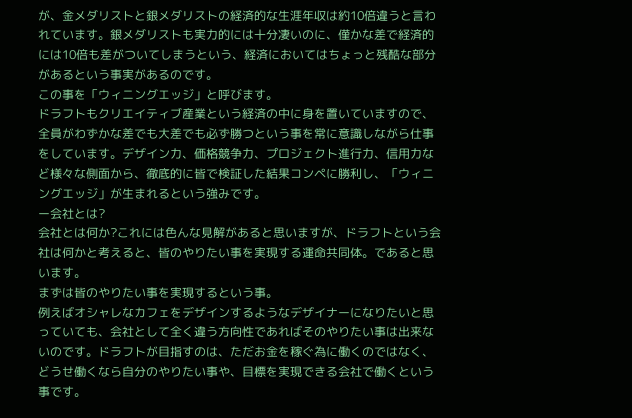が、金メダリストと銀メダリストの経済的な生涯年収は約10倍違うと言われています。銀メダリストも実力的には十分凄いのに、僅かな差で経済的には10倍も差がついてしまうという、経済においてはちょっと残酷な部分があるという事実があるのです。
この事を「ウィニングエッジ」と呼びます。
ドラフトもクリエイティブ産業という経済の中に身を置いていますので、全員がわずかな差でも大差でも必ず勝つという事を常に意識しながら仕事をしています。デザイン力、価格競争力、プロジェクト進行力、信用力など様々な側面から、徹底的に皆で検証した結果コンペに勝利し、「ウィニングエッジ」が生まれるという強みです。
ー会社とは?
会社とは何か?これには色んな見解があると思いますが、ドラフトという会社は何かと考えると、皆のやりたい事を実現する運命共同体。であると思います。
まずは皆のやりたい事を実現するという事。
例えばオシャレなカフェをデザインするようなデザイナーになりたいと思っていても、会社として全く違う方向性であればそのやりたい事は出来ないのです。ドラフトが目指すのは、ただお金を稼ぐ為に働くのではなく、どうせ働くなら自分のやりたい事や、目標を実現できる会社で働くという事です。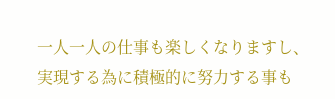一人一人の仕事も楽しくなりますし、実現する為に積極的に努力する事も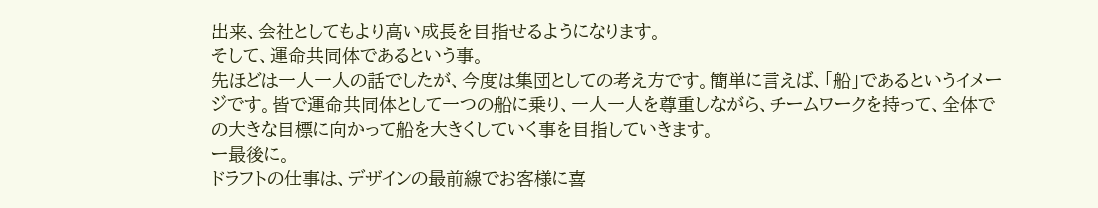出来、会社としてもより高い成長を目指せるようになります。
そして、運命共同体であるという事。
先ほどは一人一人の話でしたが、今度は集団としての考え方です。簡単に言えば、「船」であるというイメージです。皆で運命共同体として一つの船に乗り、一人一人を尊重しながら、チームワークを持って、全体での大きな目標に向かって船を大きくしていく事を目指していきます。
ー最後に。
ドラフトの仕事は、デザインの最前線でお客様に喜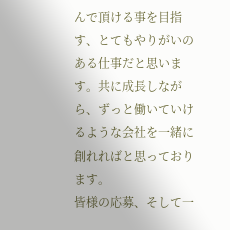んで頂ける事を目指す、とてもやりがいのある仕事だと思います。共に成長しながら、ずっと働いていけるような会社を一緒に創れればと思っております。
皆様の応募、そして一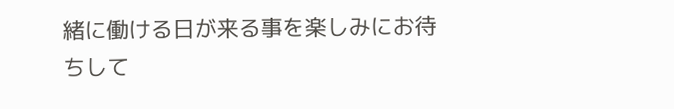緒に働ける日が来る事を楽しみにお待ちして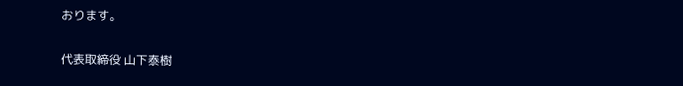おります。

代表取締役 山下泰樹